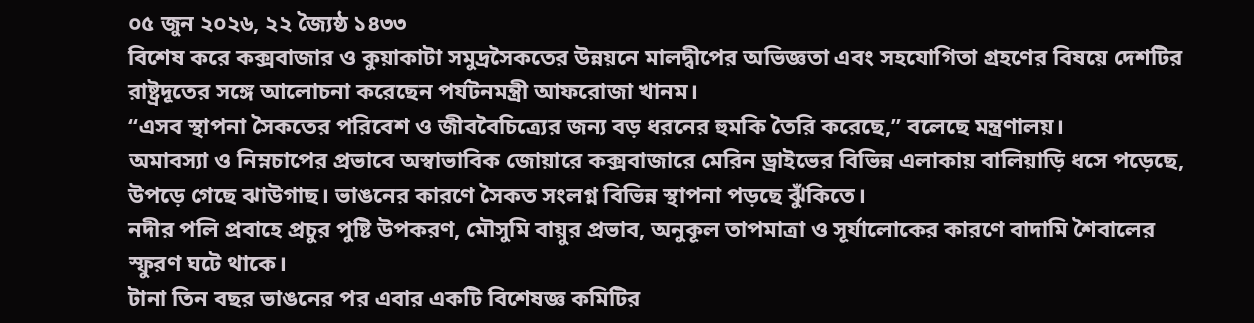০৫ জুন ২০২৬, ২২ জ্যৈষ্ঠ ১৪৩৩
বিশেষ করে কক্সবাজার ও কুয়াকাটা সমুদ্রসৈকতের উন্নয়নে মালদ্বীপের অভিজ্ঞতা এবং সহযোগিতা গ্রহণের বিষয়ে দেশটির রাষ্ট্রদূতের সঙ্গে আলোচনা করেছেন পর্যটনমন্ত্রী আফরোজা খানম।
“এসব স্থাপনা সৈকতের পরিবেশ ও জীববৈচিত্র্যের জন্য বড় ধরনের হুমকি তৈরি করেছে,” বলেছে মন্ত্রণালয়।
অমাবস্যা ও নিম্নচাপের প্রভাবে অস্বাভাবিক জোয়ারে কক্সবাজারে মেরিন ড্রাইভের বিভিন্ন এলাকায় বালিয়াড়ি ধসে পড়েছে, উপড়ে গেছে ঝাউগাছ। ভাঙনের কারণে সৈকত সংলগ্ন বিভিন্ন স্থাপনা পড়ছে ঝুঁকিতে।
নদীর পলি প্রবাহে প্রচুর পুষ্টি উপকরণ, মৌসুমি বায়ুর প্রভাব, অনুকূল তাপমাত্রা ও সূর্যালোকের কারণে বাদামি শৈবালের স্ফুরণ ঘটে থাকে।
টানা তিন বছর ভাঙনের পর এবার একটি বিশেষজ্ঞ কমিটির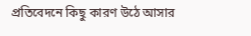প্রতিবেদনে কিছু কারণ উঠে আসার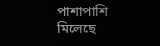পাশাপাশি মিলেছে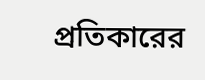প্রতিকারের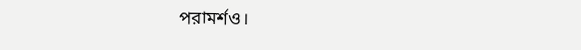পরামর্শও।